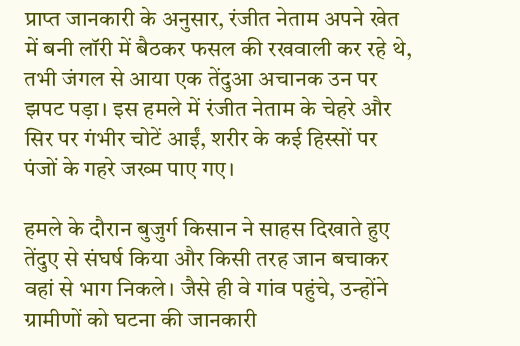प्राप्त जानकारी के अनुसार, रंजीत नेताम अपने खेत में बनी लॉरी में बैठकर फसल की रखवाली कर रहे थे, तभी जंगल से आया एक तेंदुआ अचानक उन पर झपट पड़ा। इस हमले में रंजीत नेताम के चेहरे और सिर पर गंभीर चोटें आईं, शरीर के कई हिस्सों पर पंजों के गहरे जख्म पाए गए।

हमले के दौरान बुजुर्ग किसान ने साहस दिखाते हुए तेंदुए से संघर्ष किया और किसी तरह जान बचाकर वहां से भाग निकले। जैसे ही वे गांव पहुंचे, उन्होंने ग्रामीणों को घटना की जानकारी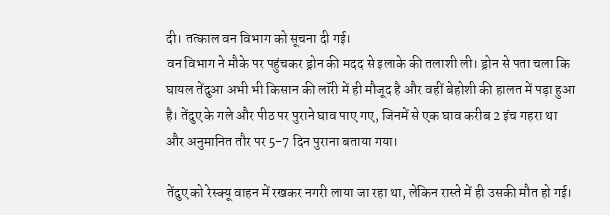दी। तत्काल वन विभाग को सूचना दी गई।
वन विभाग ने मौके पर पहुंचकर ड्रोन की मदद से इलाके की तलाशी ली। ड्रोन से पता चला कि घायल तेंदुआ अभी भी किसान की लॉरी में ही मौजूद है और वहीं बेहोशी की हालत में पड़ा हुआ है। तेंदुए के गले और पीठ पर पुराने घाव पाए गए, जिनमें से एक घाव करीब 2 इंच गहरा था और अनुमानित तौर पर 5-7 दिन पुराना बताया गया।

तेंदुए को रेस्क्यू वाहन में रखकर नगरी लाया जा रहा था, लेकिन रास्ते में ही उसकी मौत हो गई।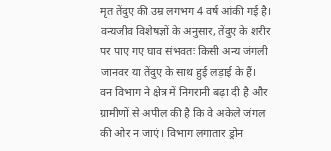मृत तेंदुए की उम्र लगभग 4 वर्ष आंकी गई है। वन्यजीव विशेषज्ञों के अनुसार, तेंदुए के शरीर पर पाए गए घाव संभवतः किसी अन्य जंगली जानवर या तेंदुए के साथ हुई लड़ाई के हैं।
वन विभाग ने क्षेत्र में निगरानी बढ़ा दी है और ग्रामीणों से अपील की है कि वे अकेले जंगल की ओर न जाएं। विभाग लगातार ड्रोन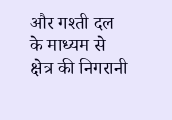और गश्ती दल के माध्यम से क्षेत्र की निगरानी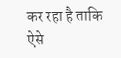कर रहा है ताकि ऐसे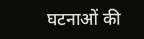घटनाओं की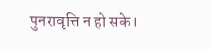पुनरावृत्ति न हो सके।